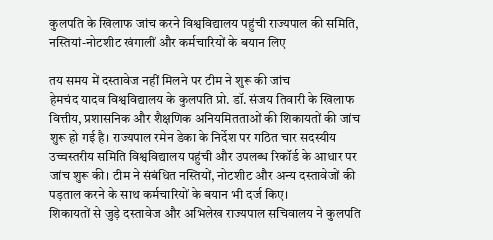कुलपति के खिलाफ जांच करने विश्वविद्यालय पहुंची राज्यपाल की समिति, नस्तियां-नोटशीट खंगालीं और कर्मचारियों के बयान लिए

तय समय में दस्तावेज नहीं मिलने पर टीम ने शुरू की जांच
हेमचंद यादव विश्वविद्यालय के कुलपति प्रो. डॉ. संजय तिवारी के खिलाफ वित्तीय, प्रशासनिक और शैक्षणिक अनियमितताओं की शिकायतों की जांच शुरू हो गई है। राज्यपाल रमेन डेका के निर्देश पर गठित चार सदस्यीय उच्चस्तरीय समिति विश्वविद्यालय पहुंची और उपलब्ध रिकॉर्ड के आधार पर जांच शुरू की। टीम ने संबंधित नस्तियों, नोटशीट और अन्य दस्तावेजों की पड़ताल करने के साथ कर्मचारियों के बयान भी दर्ज किए।
शिकायतों से जुड़े दस्तावेज और अभिलेख राज्यपाल सचिवालय ने कुलपति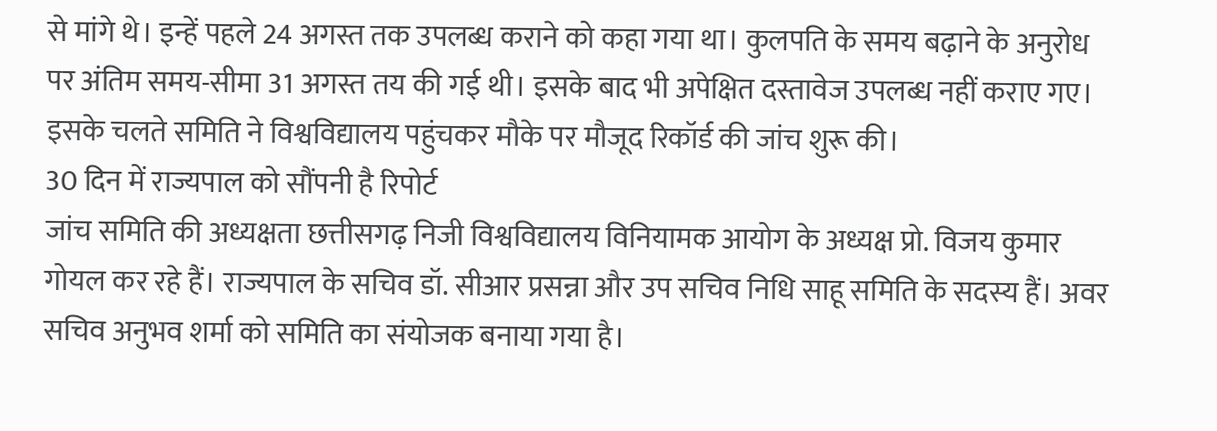से मांगे थे। इन्हें पहले 24 अगस्त तक उपलब्ध कराने को कहा गया था। कुलपति के समय बढ़ाने के अनुरोध पर अंतिम समय-सीमा 31 अगस्त तय की गई थी। इसके बाद भी अपेक्षित दस्तावेज उपलब्ध नहीं कराए गए। इसके चलते समिति ने विश्वविद्यालय पहुंचकर मौके पर मौजूद रिकॉर्ड की जांच शुरू की।
30 दिन में राज्यपाल को सौंपनी है रिपोर्ट
जांच समिति की अध्यक्षता छत्तीसगढ़ निजी विश्वविद्यालय विनियामक आयोग के अध्यक्ष प्रो. विजय कुमार गोयल कर रहे हैं। राज्यपाल के सचिव डॉ. सीआर प्रसन्ना और उप सचिव निधि साहू समिति के सदस्य हैं। अवर सचिव अनुभव शर्मा को समिति का संयोजक बनाया गया है।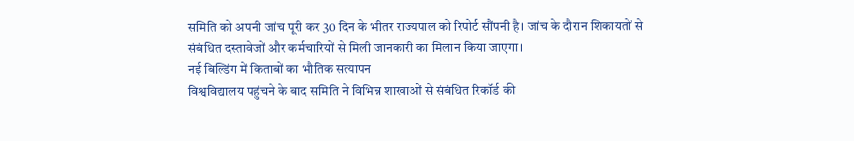समिति को अपनी जांच पूरी कर 30 दिन के भीतर राज्यपाल को रिपोर्ट सौंपनी है। जांच के दौरान शिकायतों से संबंधित दस्तावेजों और कर्मचारियों से मिली जानकारी का मिलान किया जाएगा।
नई बिल्डिंग में किताबों का भौतिक सत्यापन
विश्वविद्यालय पहुंचने के बाद समिति ने विभिन्न शाखाओं से संबंधित रिकॉर्ड की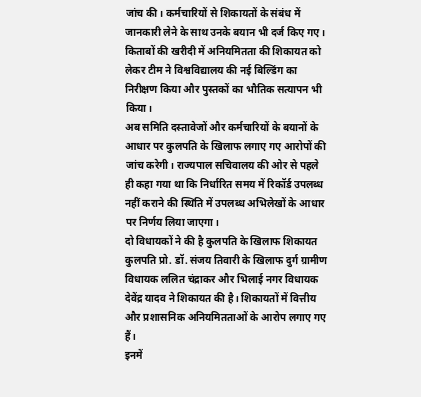जांच की। कर्मचारियों से शिकायतों के संबंध में जानकारी लेने के साथ उनके बयान भी दर्ज किए गए। किताबों की खरीदी में अनियमितता की शिकायत को लेकर टीम ने विश्वविद्यालय की नई बिल्डिंग का निरीक्षण किया और पुस्तकों का भौतिक सत्यापन भी किया।
अब समिति दस्तावेजों और कर्मचारियों के बयानों के आधार पर कुलपति के खिलाफ लगाए गए आरोपों की जांच करेगी। राज्यपाल सचिवालय की ओर से पहले ही कहा गया था कि निर्धारित समय में रिकॉर्ड उपलब्ध नहीं कराने की स्थिति में उपलब्ध अभिलेखों के आधार पर निर्णय लिया जाएगा।
दो विधायकों ने की है कुलपति के खिलाफ शिकायत
कुलपति प्रो. डॉ. संजय तिवारी के खिलाफ दुर्ग ग्रामीण विधायक ललित चंद्राकर और भिलाई नगर विधायक देवेंद्र यादव ने शिकायत की है। शिकायतों में वित्तीय और प्रशासनिक अनियमितताओं के आरोप लगाए गए हैं।
इनमें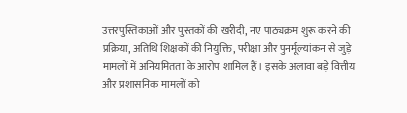उत्तरपुस्तिकाओं और पुस्तकों की खरीदी, नए पाठ्यक्रम शुरू करने की प्रक्रिया, अतिथि शिक्षकों की नियुक्ति, परीक्षा और पुनर्मूल्यांकन से जुड़े मामलों में अनियमितता के आरोप शामिल हैं। इसके अलावा बड़े वित्तीय और प्रशासनिक मामलों को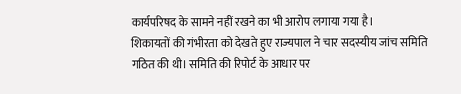कार्यपरिषद के सामने नहीं रखने का भी आरोप लगाया गया है।
शिकायतों की गंभीरता को देखते हुए राज्यपाल ने चार सदस्यीय जांच समिति गठित की थी। समिति की रिपोर्ट के आधार पर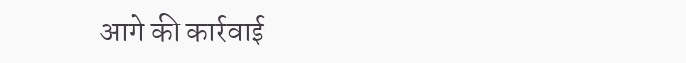आगे की कार्रवाई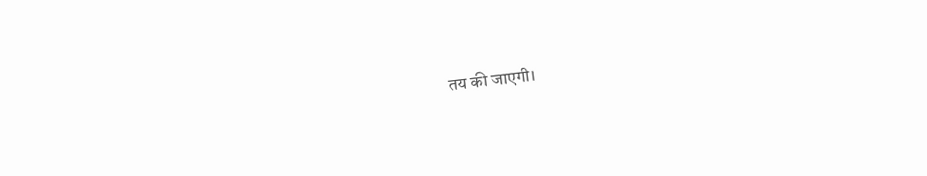तय की जाएगी।